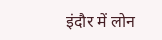इंदौर में लोन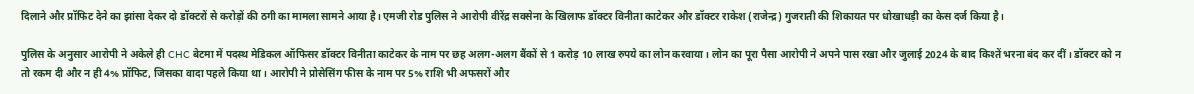दिलाने और प्रॉफिट देने का झांसा देकर दो डॉक्टरों से करोड़ों की ठगी का मामला सामने आया है। एमजी रोड पुलिस ने आरोपी वीरेंद्र सक्सेना के खिलाफ डॉक्टर विनीता काटेकर और डॉक्टर राकेश (राजेन्द्र) गुजराती की शिकायत पर धोखाधड़ी का केस दर्ज किया है।

पुलिस के अनुसार आरोपी ने अकेले ही CHC बेटमा में पदस्थ मेडिकल ऑफिसर डॉक्टर विनीता काटेकर के नाम पर छह अलग-अलग बैंकों से 1 करोड़ 10 लाख रुपये का लोन करवाया। लोन का पूरा पैसा आरोपी ने अपने पास रखा और जुलाई 2024 के बाद किश्तें भरना बंद कर दीं। डॉक्टर को न तो रकम दी और न ही 4% प्रॉफिट, जिसका वादा पहले किया था। आरोपी ने प्रोसेसिंग फीस के नाम पर 5% राशि भी अफसरों और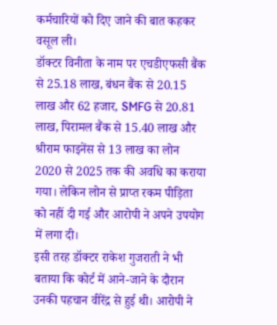कर्मचारियों को दिए जाने की बात कहकर वसूल ली।
डॉक्टर विनीता के नाम पर एचडीएफसी बैंक से 25.18 लाख, बंधन बैंक से 20.15 लाख और 62 हजार, SMFG से 20.81 लाख, पिरामल बैंक से 15.40 लाख और श्रीराम फाइनेंस से 13 लाख का लोन 2020 से 2025 तक की अवधि का कराया गया। लेकिन लोन से प्राप्त रकम पीड़िता को नहीं दी गई और आरोपी ने अपने उपयोग में लगा दी।
इसी तरह डॉक्टर राकेश गुजराती ने भी बताया कि कोर्ट में आने-जाने के दौरान उनकी पहचान वीरेंद्र से हुई थी। आरोपी ने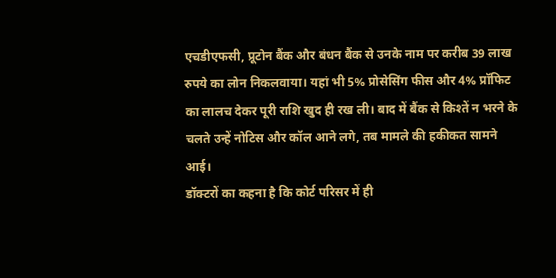एचडीएफसी, प्रूटोन बैंक और बंधन बैंक से उनके नाम पर करीब 39 लाख रुपये का लोन निकलवाया। यहां भी 5% प्रोसेसिंग फीस और 4% प्रॉफिट का लालच देकर पूरी राशि खुद ही रख ली। बाद में बैंक से किश्तें न भरने के चलते उन्हें नोटिस और कॉल आने लगे, तब मामले की हकीकत सामने आई।
डॉक्टरों का कहना है कि कोर्ट परिसर में ही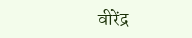वीरेंद्र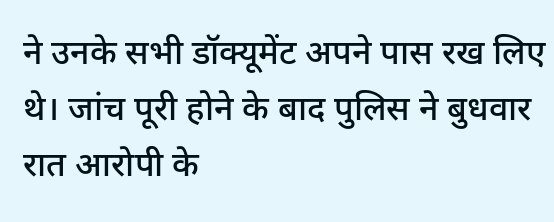ने उनके सभी डॉक्यूमेंट अपने पास रख लिए थे। जांच पूरी होने के बाद पुलिस ने बुधवार रात आरोपी के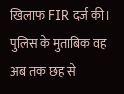खिलाफ FIR दर्ज की। पुलिस के मुताबिक वह अब तक छह से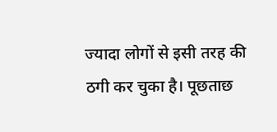ज्यादा लोगों से इसी तरह की ठगी कर चुका है। पूछताछ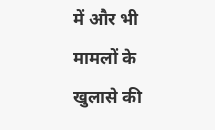में और भी मामलों के खुलासे की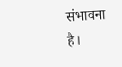संभावना है।